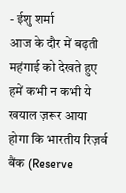- ईशु शर्मा
आज के दौर में बढ़ती महंगाई को देखते हुए हमें कभी न कभी ये खयाल ज़रूर आया होगा कि भारतीय रिज़र्व बैंक (Reserve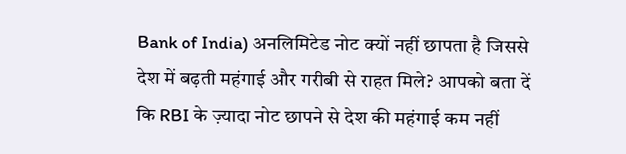Bank of India) अनलिमिटेड नोट क्यों नहीं छापता है जिससे देश में बढ़ती महंगाई और गरीबी से राहत मिले? आपको बता दें कि RBI के ज़्यादा नोट छापने से देश की महंगाई कम नहीं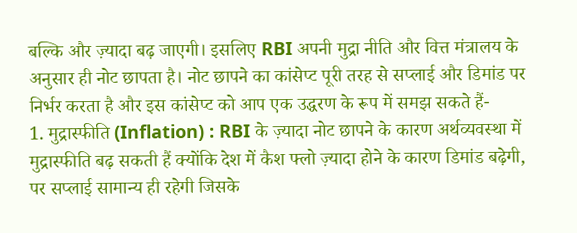बल्कि और ज़्यादा बढ़ जाएगी। इसलिए RBI अपनी मुद्रा नीति और वित्त मंत्रालय के अनुसार ही नोट छापता है। नोट छापने का कांसेप्ट पूरी तरह से सप्लाई और डिमांड पर निर्भर करता है और इस कांसेप्ट को आप एक उद्धरण के रूप में समझ सकते हैं-
1. मुद्रास्फीति (Inflation) : RBI के ज़्यादा नोट छापने के कारण अर्थव्यवस्था में मुद्रास्फीति बढ़ सकती हैं क्योंकि देश में कैश फ्लो ज़्यादा होने के कारण डिमांड बढ़ेगी, पर सप्लाई सामान्य ही रहेगी जिसके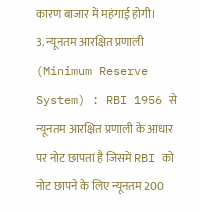कारण बाजार में महंगाई होगी।
3. न्यूनतम आरक्षित प्रणाली (Minimum Reserve System) : RBI 1956 से न्यूनतम आरक्षित प्रणाली के आधार पर नोट छापता है जिसमें RBI को नोट छापने के लिए न्यूनतम 200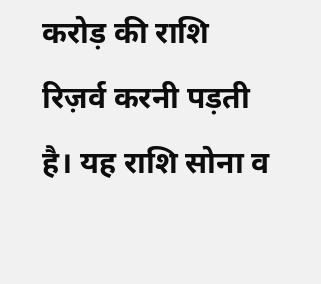करोड़ की राशि रिज़र्व करनी पड़ती है। यह राशि सोना व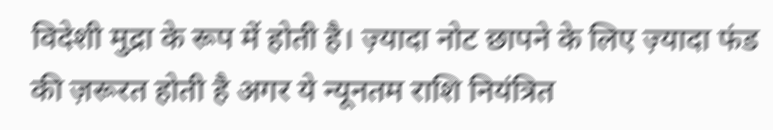विदेशी मुद्रा के रूप में होती है। ज़्यादा नोट छापने के लिए ज़्यादा फंड की ज़रूरत होती है अगर ये न्यूनतम राशि नियंत्रित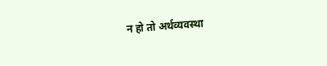न हो तो अर्थव्यवस्था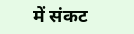में संकट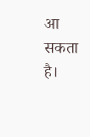आ सकता है।